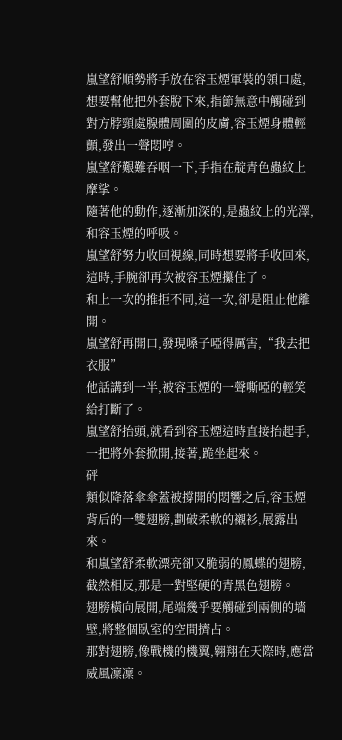嵐望舒順勢將手放在容玉煙軍裝的領口處,想要幫他把外套脫下來,指節無意中觸碰到對方脖頸處腺體周圍的皮膚,容玉煙身體輕顫,發出一聲悶哼。
嵐望舒艱難吞咽一下,手指在靛青色蟲紋上摩挲。
隨著他的動作,逐漸加深的,是蟲紋上的光澤,和容玉煙的呼吸。
嵐望舒努力收回視線,同時想要將手收回來,這時,手腕卻再次被容玉煙攥住了。
和上一次的推拒不同,這一次,卻是阻止他離開。
嵐望舒再開口,發現嗓子啞得厲害,“我去把衣服”
他話講到一半,被容玉煙的一聲嘶啞的輕笑給打斷了。
嵐望舒抬頭,就看到容玉煙這時直接抬起手,一把將外套掀開,接著,跪坐起來。
砰
類似降落傘傘蓋被撐開的悶響之后,容玉煙背后的一雙翅膀,劃破柔軟的襯衫,展露出來。
和嵐望舒柔軟漂亮卻又脆弱的鳳蝶的翅膀,截然相反,那是一對堅硬的青黑色翅膀。
翅膀橫向展開,尾端幾乎要觸碰到兩側的墻壁,將整個臥室的空間擠占。
那對翅膀,像戰機的機翼,翱翔在天際時,應當威風凜凜。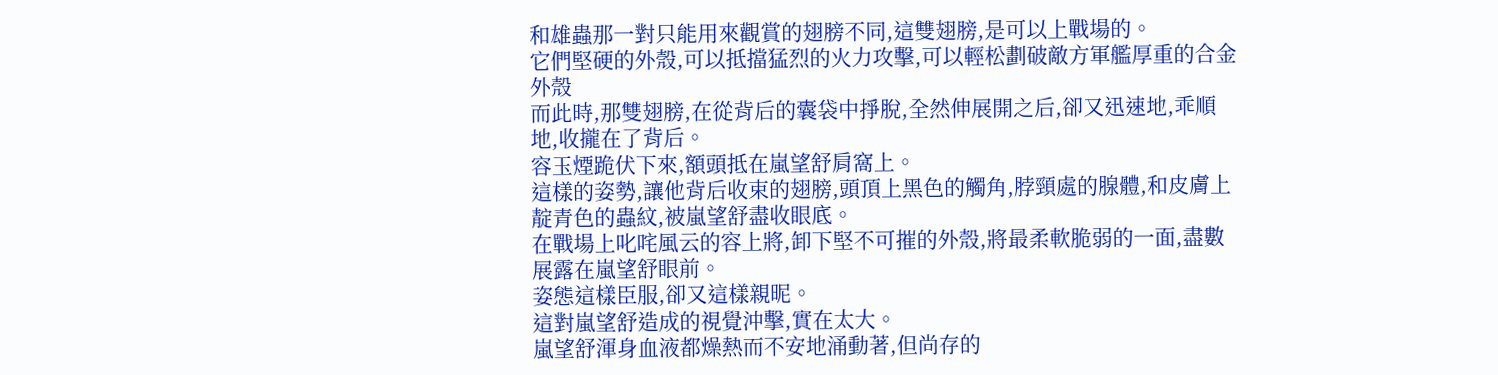和雄蟲那一對只能用來觀賞的翅膀不同,這雙翅膀,是可以上戰場的。
它們堅硬的外殼,可以抵擋猛烈的火力攻擊,可以輕松劃破敵方軍艦厚重的合金外殼
而此時,那雙翅膀,在從背后的囊袋中掙脫,全然伸展開之后,卻又迅速地,乖順地,收攏在了背后。
容玉煙跪伏下來,額頭抵在嵐望舒肩窩上。
這樣的姿勢,讓他背后收束的翅膀,頭頂上黑色的觸角,脖頸處的腺體,和皮膚上靛青色的蟲紋,被嵐望舒盡收眼底。
在戰場上叱咤風云的容上將,卸下堅不可摧的外殼,將最柔軟脆弱的一面,盡數展露在嵐望舒眼前。
姿態這樣臣服,卻又這樣親昵。
這對嵐望舒造成的視覺沖擊,實在太大。
嵐望舒渾身血液都燥熱而不安地涌動著,但尚存的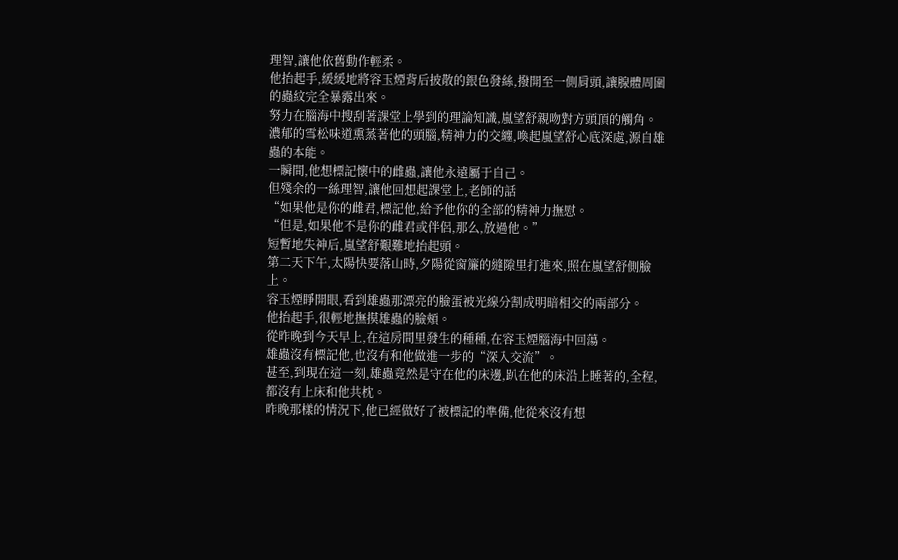理智,讓他依舊動作輕柔。
他抬起手,緩緩地將容玉煙背后披散的銀色發絲,撥開至一側肩頭,讓腺體周圍的蟲紋完全暴露出來。
努力在腦海中搜刮著課堂上學到的理論知識,嵐望舒親吻對方頭頂的觸角。
濃郁的雪松味道熏蒸著他的頭腦,精神力的交纏,喚起嵐望舒心底深處,源自雄蟲的本能。
一瞬間,他想標記懷中的雌蟲,讓他永遠屬于自己。
但殘余的一絲理智,讓他回想起課堂上,老師的話
“如果他是你的雌君,標記他,給予他你的全部的精神力撫慰。
“但是,如果他不是你的雌君或伴侶,那么,放過他。”
短暫地失神后,嵐望舒艱難地抬起頭。
第二天下午,太陽快要落山時,夕陽從窗簾的縫隙里打進來,照在嵐望舒側臉上。
容玉煙睜開眼,看到雄蟲那漂亮的臉蛋被光線分割成明暗相交的兩部分。
他抬起手,很輕地撫摸雄蟲的臉頰。
從昨晚到今天早上,在這房間里發生的種種,在容玉煙腦海中回蕩。
雄蟲沒有標記他,也沒有和他做進一步的“深入交流”。
甚至,到現在這一刻,雄蟲竟然是守在他的床邊,趴在他的床沿上睡著的,全程,都沒有上床和他共枕。
昨晚那樣的情況下,他已經做好了被標記的準備,他從來沒有想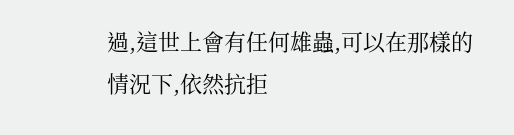過,這世上會有任何雄蟲,可以在那樣的情況下,依然抗拒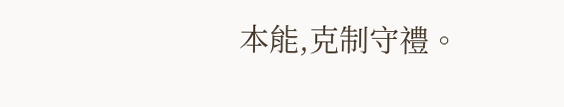本能,克制守禮。